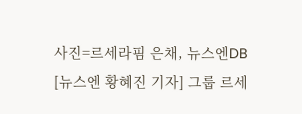사진=르세라핌 은채, 뉴스엔DB
[뉴스엔 황혜진 기자] 그룹 르세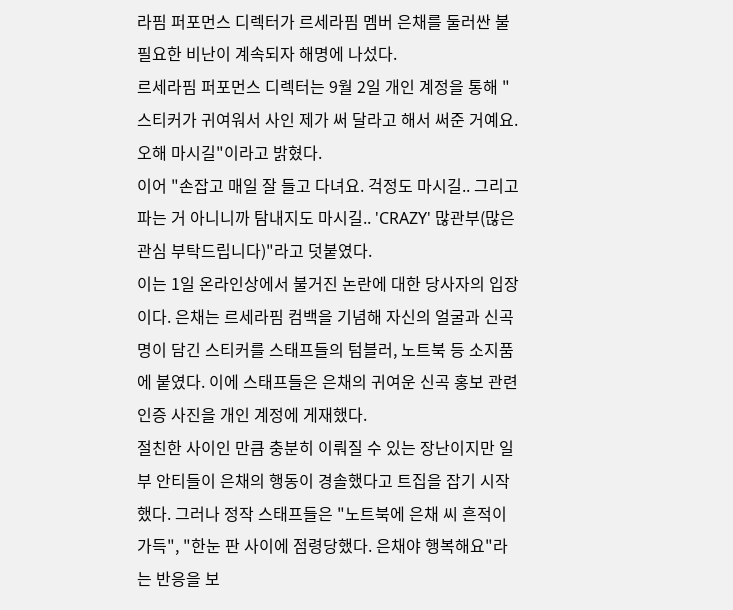라핌 퍼포먼스 디렉터가 르세라핌 멤버 은채를 둘러싼 불필요한 비난이 계속되자 해명에 나섰다.
르세라핌 퍼포먼스 디렉터는 9월 2일 개인 계정을 통해 "스티커가 귀여워서 사인 제가 써 달라고 해서 써준 거예요. 오해 마시길"이라고 밝혔다.
이어 "손잡고 매일 잘 들고 다녀요. 걱정도 마시길.. 그리고 파는 거 아니니까 탐내지도 마시길.. 'CRAZY' 많관부(많은 관심 부탁드립니다)"라고 덧붙였다.
이는 1일 온라인상에서 불거진 논란에 대한 당사자의 입장이다. 은채는 르세라핌 컴백을 기념해 자신의 얼굴과 신곡명이 담긴 스티커를 스태프들의 텀블러, 노트북 등 소지품에 붙였다. 이에 스태프들은 은채의 귀여운 신곡 홍보 관련 인증 사진을 개인 계정에 게재했다.
절친한 사이인 만큼 충분히 이뤄질 수 있는 장난이지만 일부 안티들이 은채의 행동이 경솔했다고 트집을 잡기 시작했다. 그러나 정작 스태프들은 "노트북에 은채 씨 흔적이 가득", "한눈 판 사이에 점령당했다. 은채야 행복해요"라는 반응을 보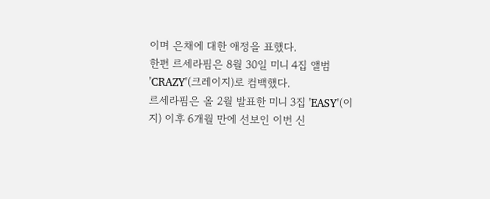이며 은채에 대한 애정을 표했다.
한편 르세라핌은 8월 30일 미니 4집 앨범 'CRAZY'(크레이지)로 컴백했다.
르세라핌은 올 2월 발표한 미니 3집 'EASY'(이지) 이후 6개월 만에 선보인 이번 신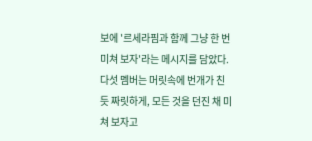보에 '르세라핌과 함께 그냥 한 번 미쳐 보자'라는 메시지를 담았다. 다섯 멤버는 머릿속에 번개가 친 듯 짜릿하게, 모든 것을 던진 채 미쳐 보자고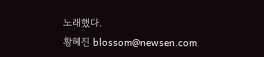노래했다.
황혜진 blossom@newsen.com